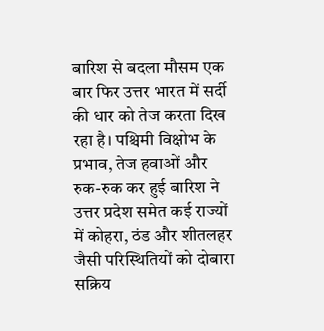बारिश से बदला मौसम एक बार फिर उत्तर भारत में सर्दी की धार को तेज करता दिख रहा है। पश्चिमी विक्षोभ के प्रभाव, तेज हवाओं और रुक-रुक कर हुई बारिश ने उत्तर प्रदेश समेत कई राज्यों में कोहरा, ठंड और शीतलहर जैसी परिस्थितियों को दोबारा सक्रिय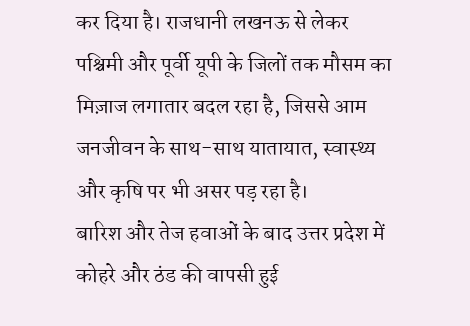कर दिया है। राजधानी लखनऊ से लेकर पश्चिमी और पूर्वी यूपी के जिलों तक मौसम का मिज़ाज लगातार बदल रहा है, जिससे आम जनजीवन के साथ-साथ यातायात, स्वास्थ्य और कृषि पर भी असर पड़ रहा है।
बारिश और तेज हवाओं के बाद उत्तर प्रदेश में कोहरे और ठंड की वापसी हुई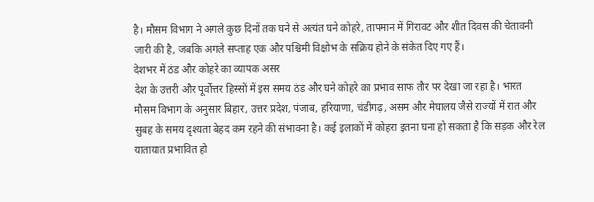है। मौसम विभाग ने अगले कुछ दिनों तक घने से अत्यंत घने कोहरे, तापमान में गिरावट और शीत दिवस की चेतावनी जारी की है, जबकि अगले सप्ताह एक और पश्चिमी विक्षोभ के सक्रिय होने के संकेत दिए गए हैं।
देशभर में ठंड और कोहरे का व्यापक असर
देश के उत्तरी और पूर्वोत्तर हिस्सों में इस समय ठंड और घने कोहरे का प्रभाव साफ तौर पर देखा जा रहा है। भारत मौसम विभाग के अनुसार बिहार, उत्तर प्रदेश, पंजाब, हरियाणा, चंडीगढ़, असम और मेघालय जैसे राज्यों में रात और सुबह के समय दृश्यता बेहद कम रहने की संभावना है। कई इलाकों में कोहरा इतना घना हो सकता है कि सड़क और रेल यातायात प्रभावित हो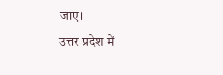जाए।
उत्तर प्रदेश में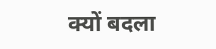क्यों बदला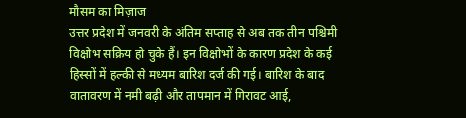मौसम का मिज़ाज
उत्तर प्रदेश में जनवरी के अंतिम सप्ताह से अब तक तीन पश्चिमी विक्षोभ सक्रिय हो चुके हैं। इन विक्षोभों के कारण प्रदेश के कई हिस्सों में हल्की से मध्यम बारिश दर्ज की गई। बारिश के बाद वातावरण में नमी बढ़ी और तापमान में गिरावट आई,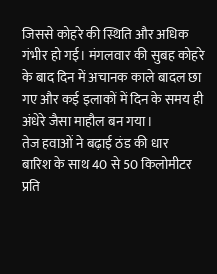जिससे कोहरे की स्थिति और अधिक गंभीर हो गई। मंगलवार की सुबह कोहरे के बाद दिन में अचानक काले बादल छा गए और कई इलाकों में दिन के समय ही अंधेरे जैसा माहौल बन गया।
तेज हवाओं ने बढ़ाई ठंड की धार
बारिश के साथ 40 से 50 किलोमीटर प्रति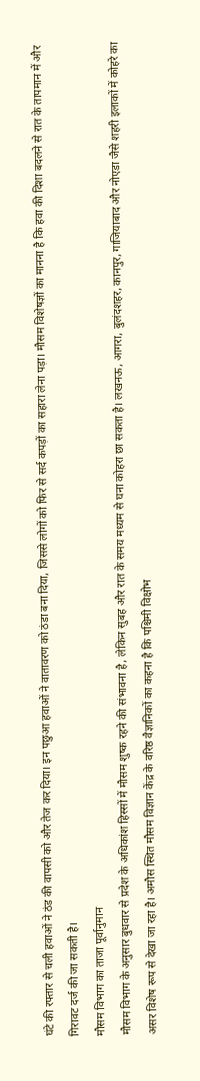घंटे की रफ्तार से चली हवाओं ने ठंड की वापसी को और तेज कर दिया। इन पछुआ हवाओं ने वातावरण को ठंडा बना दिया, जिससे लोगों को फिर से सर्द कपड़ों का सहारा लेना पड़ा। मौसम विशेषज्ञों का मानना है कि हवा की दिशा बदलने से रात के तापमान में और गिरावट दर्ज की जा सकती है।
मौसम विभाग का ताजा पूर्वानुमान
मौसम विभाग के अनुसार बुधवार से प्रदेश के अधिकांश हिस्सों में मौसम शुष्क रहने की संभावना है, लेकिन सुबह और रात के समय मध्यम से घना कोहरा छा सकता है। लखनऊ, आगरा, बुलंदशहर, कानपुर, गाजियाबाद और नोएडा जैसे शहरी इलाकों में कोहरे का असर विशेष रूप से देखा जा रहा है। अमौस स्थित मौसम विज्ञान केंद्र के वरिष्ठ वैज्ञानिकों का कहना है कि पश्चिमी विक्षोभ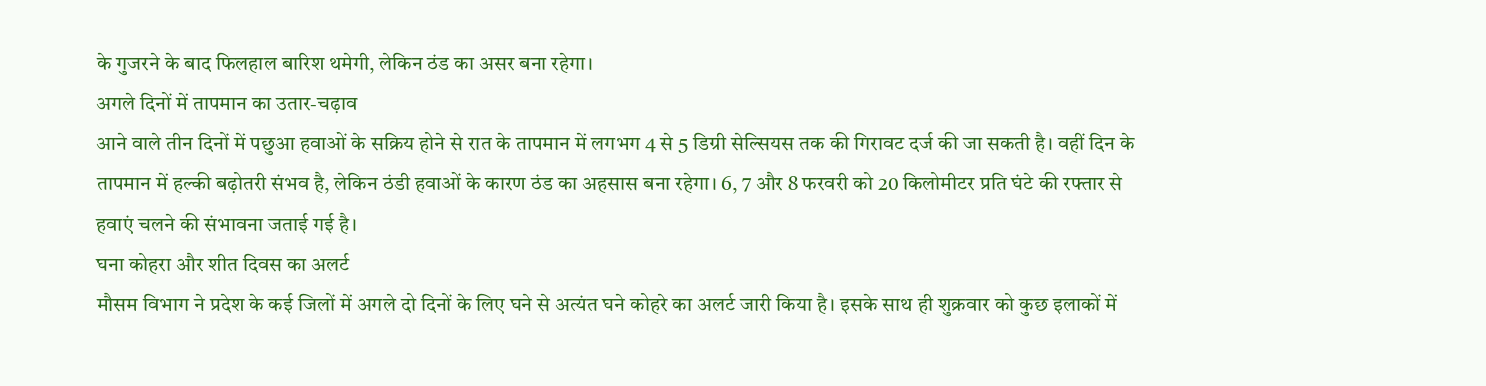के गुजरने के बाद फिलहाल बारिश थमेगी, लेकिन ठंड का असर बना रहेगा।
अगले दिनों में तापमान का उतार-चढ़ाव
आने वाले तीन दिनों में पछुआ हवाओं के सक्रिय होने से रात के तापमान में लगभग 4 से 5 डिग्री सेल्सियस तक की गिरावट दर्ज की जा सकती है। वहीं दिन के तापमान में हल्की बढ़ोतरी संभव है, लेकिन ठंडी हवाओं के कारण ठंड का अहसास बना रहेगा। 6, 7 और 8 फरवरी को 20 किलोमीटर प्रति घंटे की रफ्तार से हवाएं चलने की संभावना जताई गई है।
घना कोहरा और शीत दिवस का अलर्ट
मौसम विभाग ने प्रदेश के कई जिलों में अगले दो दिनों के लिए घने से अत्यंत घने कोहरे का अलर्ट जारी किया है। इसके साथ ही शुक्रवार को कुछ इलाकों में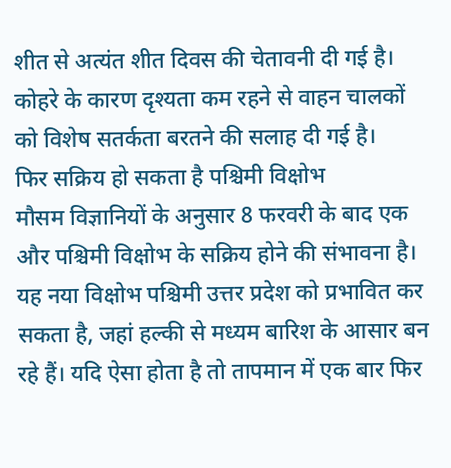शीत से अत्यंत शीत दिवस की चेतावनी दी गई है। कोहरे के कारण दृश्यता कम रहने से वाहन चालकों को विशेष सतर्कता बरतने की सलाह दी गई है।
फिर सक्रिय हो सकता है पश्चिमी विक्षोभ
मौसम विज्ञानियों के अनुसार 8 फरवरी के बाद एक और पश्चिमी विक्षोभ के सक्रिय होने की संभावना है। यह नया विक्षोभ पश्चिमी उत्तर प्रदेश को प्रभावित कर सकता है, जहां हल्की से मध्यम बारिश के आसार बन रहे हैं। यदि ऐसा होता है तो तापमान में एक बार फिर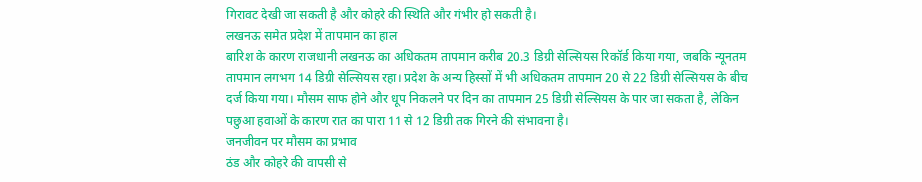गिरावट देखी जा सकती है और कोहरे की स्थिति और गंभीर हो सकती है।
लखनऊ समेत प्रदेश में तापमान का हाल
बारिश के कारण राजधानी लखनऊ का अधिकतम तापमान करीब 20.3 डिग्री सेल्सियस रिकॉर्ड किया गया, जबकि न्यूनतम तापमान लगभग 14 डिग्री सेल्सियस रहा। प्रदेश के अन्य हिस्सों में भी अधिकतम तापमान 20 से 22 डिग्री सेल्सियस के बीच दर्ज किया गया। मौसम साफ होने और धूप निकलने पर दिन का तापमान 25 डिग्री सेल्सियस के पार जा सकता है, लेकिन पछुआ हवाओं के कारण रात का पारा 11 से 12 डिग्री तक गिरने की संभावना है।
जनजीवन पर मौसम का प्रभाव
ठंड और कोहरे की वापसी से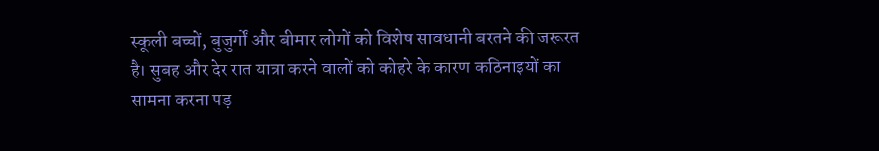स्कूली बच्चों, बुजुर्गों और बीमार लोगों को विशेष सावधानी बरतने की जरूरत है। सुबह और देर रात यात्रा करने वालों को कोहरे के कारण कठिनाइयों का सामना करना पड़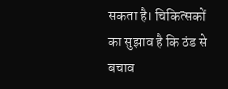सकता है। चिकित्सकों का सुझाव है कि ठंड से बचाव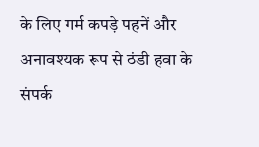के लिए गर्म कपड़े पहनें और अनावश्यक रूप से ठंडी हवा के संपर्क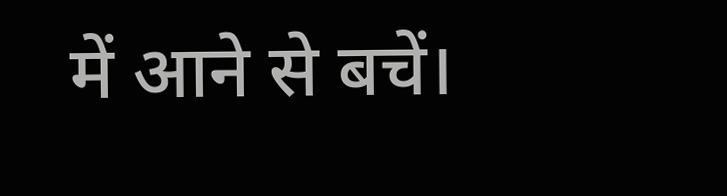में आने से बचें।